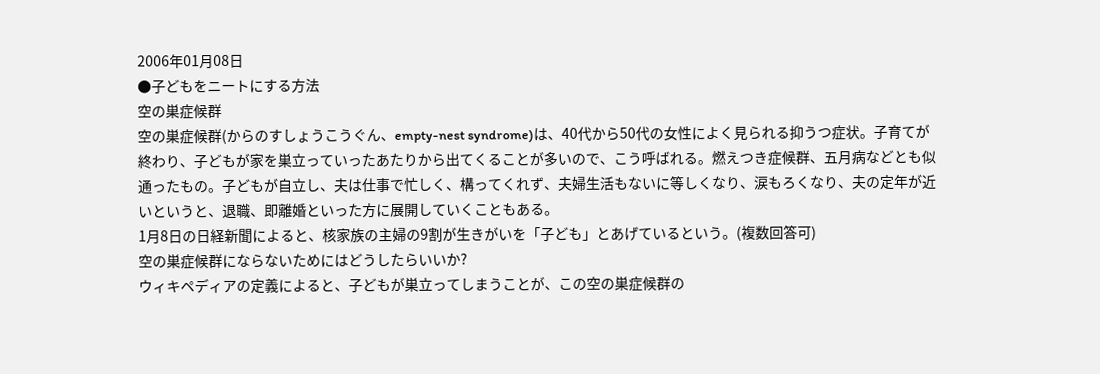2006年01月08日
●子どもをニートにする方法
空の巣症候群
空の巣症候群(からのすしょうこうぐん、empty-nest syndrome)は、40代から50代の女性によく見られる抑うつ症状。子育てが終わり、子どもが家を巣立っていったあたりから出てくることが多いので、こう呼ばれる。燃えつき症候群、五月病などとも似通ったもの。子どもが自立し、夫は仕事で忙しく、構ってくれず、夫婦生活もないに等しくなり、涙もろくなり、夫の定年が近いというと、退職、即離婚といった方に展開していくこともある。
1月8日の日経新聞によると、核家族の主婦の9割が生きがいを「子ども」とあげているという。(複数回答可)
空の巣症候群にならないためにはどうしたらいいか?
ウィキペディアの定義によると、子どもが巣立ってしまうことが、この空の巣症候群の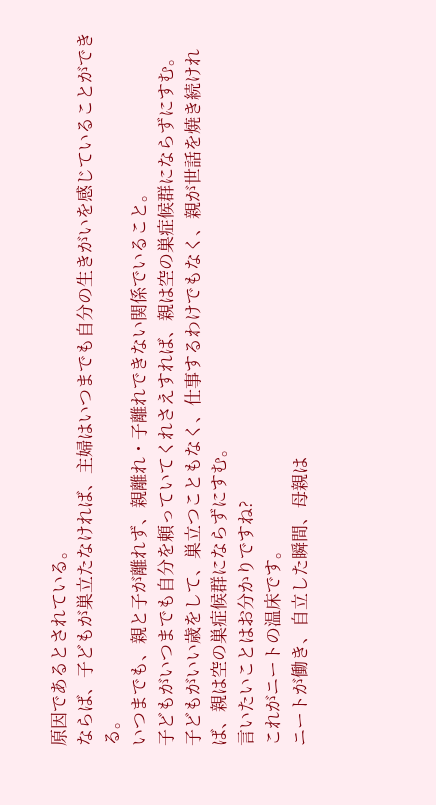原因であるとされている。
ならば、子どもが巣立たなければ、主婦はいつまでも自分の生きがいを感じていることができる。
いつまでも、親と子が離れず、親離れ・子離れできない関係でいること。
子どもがいつまでも自分を頼っていてくれさえすれば、親は空の巣症候群にならずにすむ。
子どもがいい歳をして、巣立つこともなく、仕事するわけでもなく、親が世話を焼き続ければ、親は空の巣症候群にならずにすむ。
言いたいことはお分かりですね?
これがニートの温床です。
ニートが働き、自立した瞬間、母親は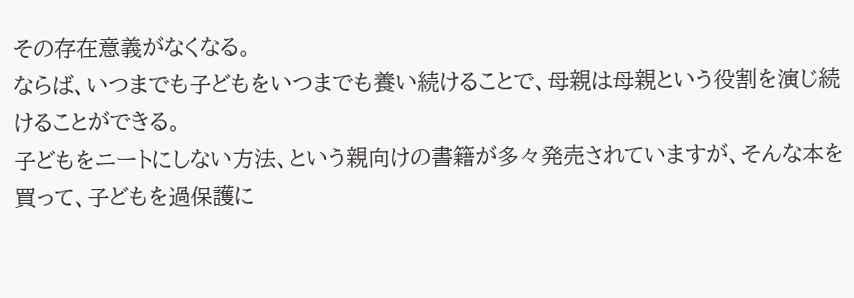その存在意義がなくなる。
ならば、いつまでも子どもをいつまでも養い続けることで、母親は母親という役割を演じ続けることができる。
子どもをニートにしない方法、という親向けの書籍が多々発売されていますが、そんな本を買って、子どもを過保護に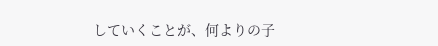していくことが、何よりの子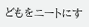どもをニートにす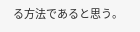る方法であると思う。